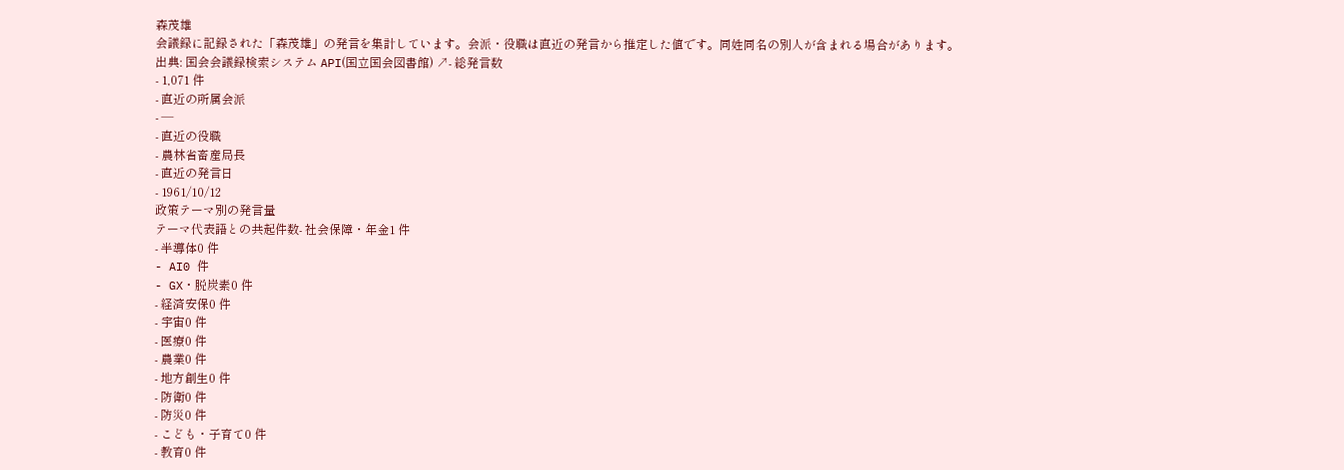森茂雄
会議録に記録された「森茂雄」の発言を集計しています。会派・役職は直近の発言から推定した値です。同姓同名の別人が含まれる場合があります。
出典: 国会会議録検索システム API(国立国会図書館) ↗- 総発言数
- 1,071 件
- 直近の所属会派
- —
- 直近の役職
- 農林省畜産局長
- 直近の発言日
- 1961/10/12
政策テーマ別の発言量
テーマ代表語との共起件数- 社会保障・年金1 件
- 半導体0 件
- AI0 件
- GX・脱炭素0 件
- 経済安保0 件
- 宇宙0 件
- 医療0 件
- 農業0 件
- 地方創生0 件
- 防衛0 件
- 防災0 件
- こども・子育て0 件
- 教育0 件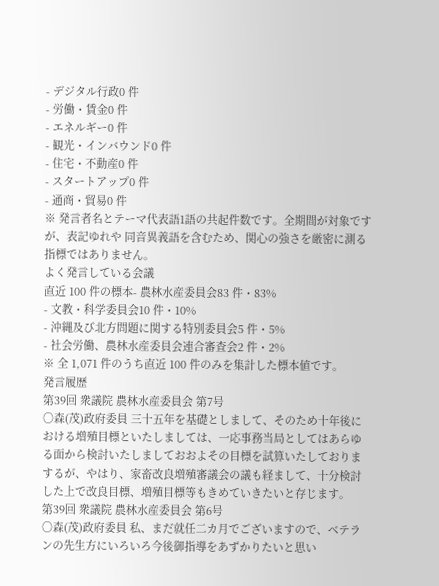- デジタル行政0 件
- 労働・賃金0 件
- エネルギー0 件
- 観光・インバウンド0 件
- 住宅・不動産0 件
- スタートアップ0 件
- 通商・貿易0 件
※ 発言者名とテーマ代表語1語の共起件数です。全期間が対象ですが、表記ゆれや 同音異義語を含むため、関心の強さを厳密に測る指標ではありません。
よく発言している会議
直近 100 件の標本- 農林水産委員会83 件・83%
- 文教・科学委員会10 件・10%
- 沖縄及び北方問題に関する特別委員会5 件・5%
- 社会労働、農林水産委員会連合審査会2 件・2%
※ 全 1,071 件のうち直近 100 件のみを集計した標本値です。
発言履歴
第39回 衆議院 農林水産委員会 第7号
○森(茂)政府委員 三十五年を基礎としまして、そのため十年後における増殖目標といたしましては、一応事務当局としてはあらゆる面から検討いたしましておおよその目標を試算いたしておりまするが、やはり、家畜改良増殖審議会の議も経まして、十分検討した上で改良目標、増殖目標等もきめていきたいと存じます。
第39回 衆議院 農林水産委員会 第6号
○森(茂)政府委員 私、まだ就任二カ月でございますので、ベテランの先生方にいろいろ今後御指導をあずかりたいと思い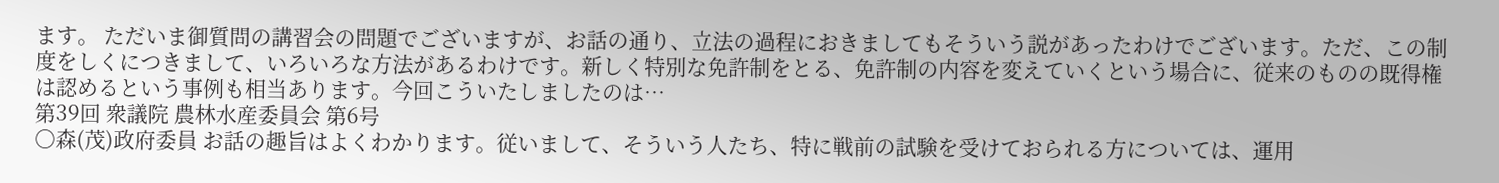ます。 ただいま御質問の講習会の問題でございますが、お話の通り、立法の過程におきましてもそういう説があったわけでございます。ただ、この制度をしくにつきまして、いろいろな方法があるわけです。新しく特別な免許制をとる、免許制の内容を変えていくという場合に、従来のものの既得権は認めるという事例も相当あります。今回こういたしましたのは…
第39回 衆議院 農林水産委員会 第6号
○森(茂)政府委員 お話の趣旨はよくわかります。従いまして、そういう人たち、特に戦前の試験を受けておられる方については、運用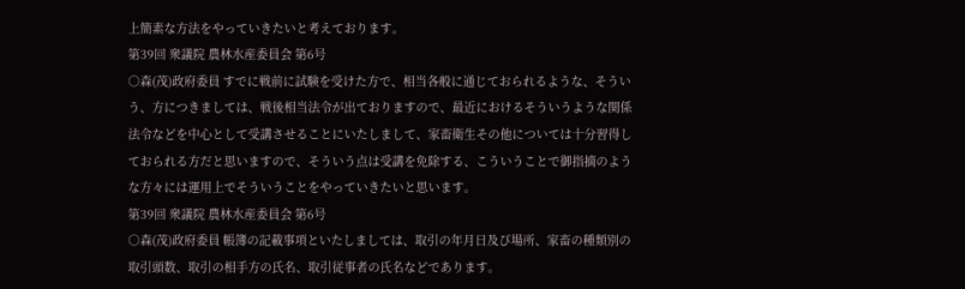上簡素な方法をやっていきたいと考えております。
第39回 衆議院 農林水産委員会 第6号
○森(茂)政府委員 すでに戦前に試験を受けた方で、相当各般に通じておられるような、そういう、方につきましては、戦後相当法令が出ておりますので、最近におけるそういうような関係法令などを中心として受講させることにいたしまして、家畜衛生その他については十分習得しておられる方だと思いますので、そういう点は受講を免除する、こういうことで御指摘のような方々には運用上でそういうことをやっていきたいと思います。
第39回 衆議院 農林水産委員会 第6号
○森(茂)政府委員 帳簿の記載事項といたしましては、取引の年月日及び場所、家畜の種類別の取引頭数、取引の相手方の氏名、取引従事者の氏名などであります。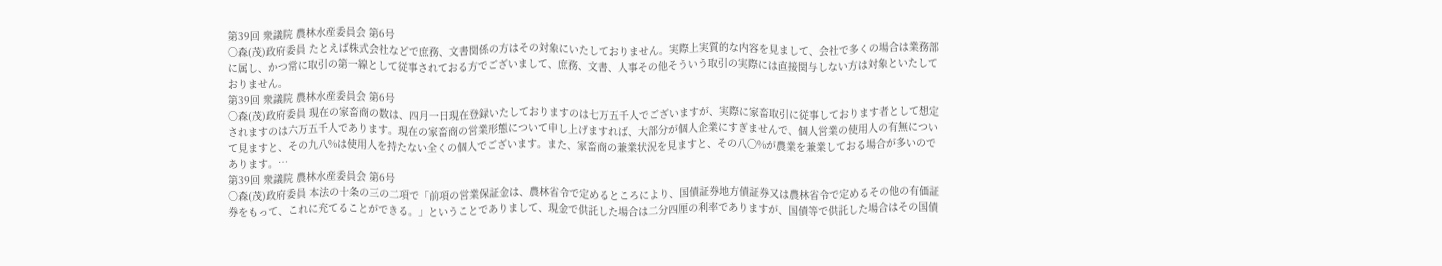第39回 衆議院 農林水産委員会 第6号
○森(茂)政府委員 たとえば株式会社などで庶務、文書関係の方はその対象にいたしておりません。実際上実質的な内容を見まして、会社で多くの場合は業務部に属し、かつ常に取引の第一線として従事されておる方でございまして、庶務、文書、人事その他そういう取引の実際には直接関与しない方は対象といたしておりません。
第39回 衆議院 農林水産委員会 第6号
○森(茂)政府委員 現在の家畜商の数は、四月一日現在登録いたしておりますのは七万五千人でございますが、実際に家畜取引に従事しております者として想定されますのは六万五千人であります。現在の家畜商の営業形態について申し上げますれば、大部分が個人企業にすぎませんで、個人営業の使用人の有無について見ますと、その九八%は使用人を持たない全くの個人でございます。また、家畜商の兼業状況を見ますと、その八〇%が農業を兼業しておる場合が多いのであります。…
第39回 衆議院 農林水産委員会 第6号
○森(茂)政府委員 本法の十条の三の二項で「前項の営業保証金は、農林省令で定めるところにより、国債証券地方債証券又は農林省令で定めるその他の有価証券をもって、これに充てることができる。」ということでありまして、現金で供託した場合は二分四厘の利率でありますが、国債等で供託した場合はその国債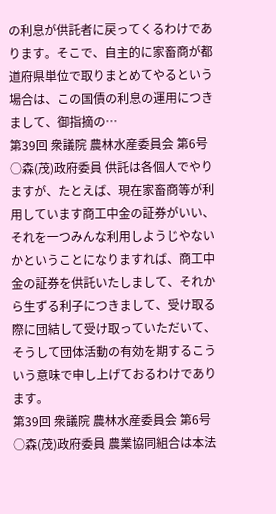の利息が供託者に戻ってくるわけであります。そこで、自主的に家畜商が都道府県単位で取りまとめてやるという場合は、この国債の利息の運用につきまして、御指摘の…
第39回 衆議院 農林水産委員会 第6号
○森(茂)政府委員 供託は各個人でやりますが、たとえば、現在家畜商等が利用しています商工中金の証券がいい、それを一つみんな利用しようじやないかということになりますれば、商工中金の証券を供託いたしまして、それから生ずる利子につきまして、受け取る際に団結して受け取っていただいて、そうして団体活動の有効を期するこういう意味で申し上げておるわけであります。
第39回 衆議院 農林水産委員会 第6号
○森(茂)政府委員 農業協同組合は本法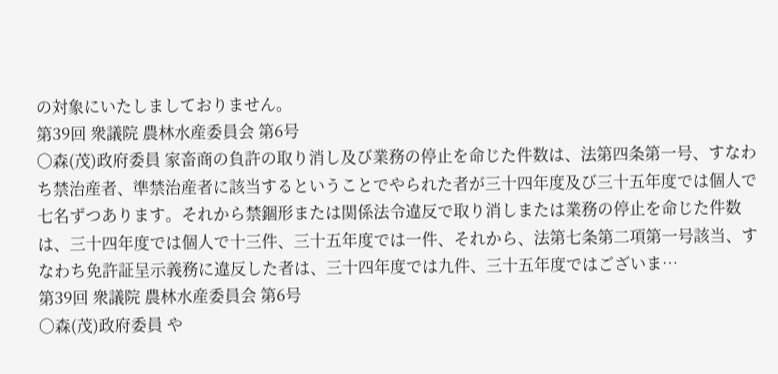の対象にいたしましておりません。
第39回 衆議院 農林水産委員会 第6号
○森(茂)政府委員 家畜商の負許の取り消し及び業務の停止を命じた件数は、法第四条第一号、すなわち禁治産者、準禁治産者に該当するということでやられた者が三十四年度及び三十五年度では個人で七名ずつあります。それから禁錮形または関係法令違反で取り消しまたは業務の停止を命じた件数は、三十四年度では個人で十三件、三十五年度では一件、それから、法第七条第二項第一号該当、すなわち免許証呈示義務に違反した者は、三十四年度では九件、三十五年度ではございま…
第39回 衆議院 農林水産委員会 第6号
○森(茂)政府委員 や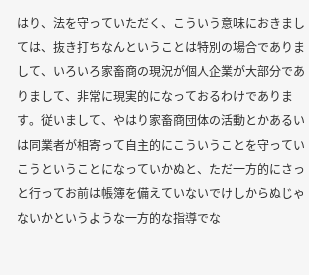はり、法を守っていただく、こういう意味におきましては、抜き打ちなんということは特別の場合でありまして、いろいろ家畜商の現況が個人企業が大部分でありまして、非常に現実的になっておるわけであります。従いまして、やはり家畜商団体の活動とかあるいは同業者が相寄って自主的にこういうことを守っていこうということになっていかぬと、ただ一方的にさっと行ってお前は帳簿を備えていないでけしからぬじゃないかというような一方的な指導でな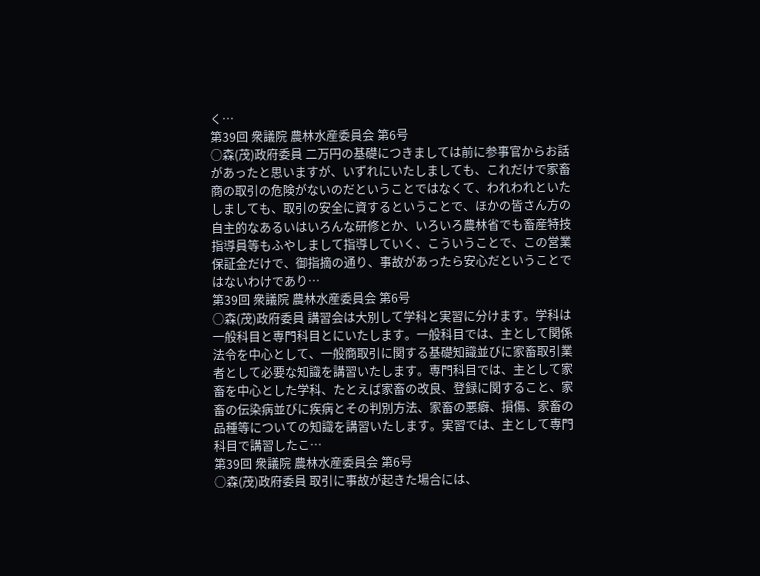く…
第39回 衆議院 農林水産委員会 第6号
○森(茂)政府委員 二万円の基礎につきましては前に参事官からお話があったと思いますが、いずれにいたしましても、これだけで家畜商の取引の危険がないのだということではなくて、われわれといたしましても、取引の安全に資するということで、ほかの皆さん方の自主的なあるいはいろんな研修とか、いろいろ農林省でも畜産特技指導員等もふやしまして指導していく、こういうことで、この営業保証金だけで、御指摘の通り、事故があったら安心だということではないわけであり…
第39回 衆議院 農林水産委員会 第6号
○森(茂)政府委員 講習会は大別して学科と実習に分けます。学科は一般科目と専門科目とにいたします。一般科目では、主として関係法令を中心として、一般商取引に関する基礎知識並びに家畜取引業者として必要な知識を講習いたします。専門科目では、主として家畜を中心とした学科、たとえば家畜の改良、登録に関すること、家畜の伝染病並びに疾病とその判別方法、家畜の悪癖、損傷、家畜の品種等についての知識を講習いたします。実習では、主として専門科目で講習したこ…
第39回 衆議院 農林水産委員会 第6号
○森(茂)政府委員 取引に事故が起きた場合には、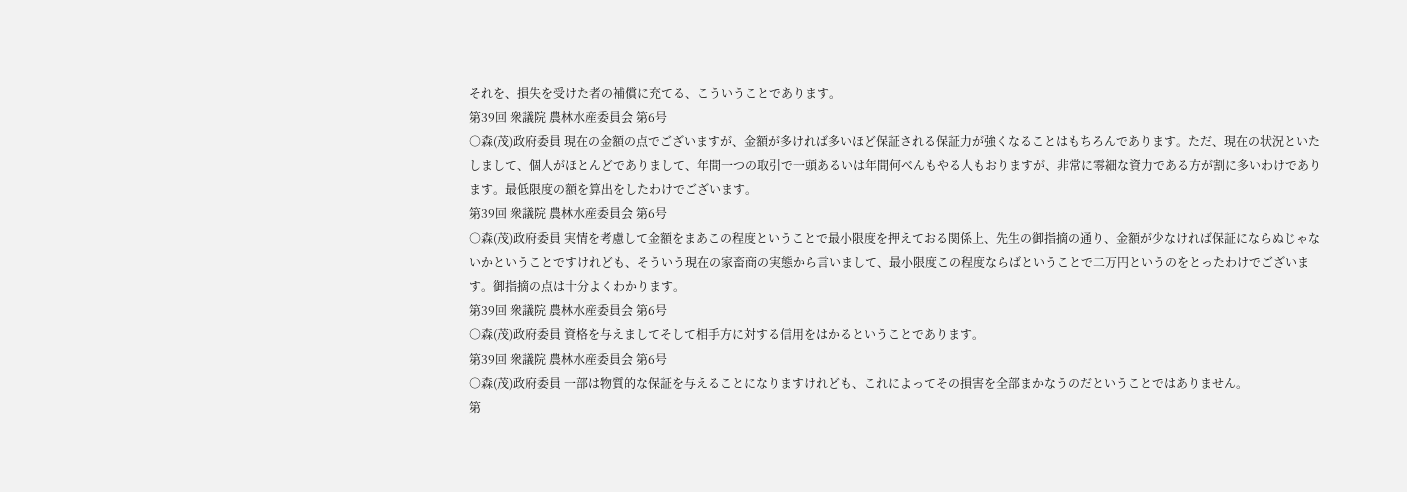それを、損失を受けた者の補償に充てる、こういうことであります。
第39回 衆議院 農林水産委員会 第6号
○森(茂)政府委員 現在の金額の点でございますが、金額が多ければ多いほど保証される保証力が強くなることはもちろんであります。ただ、現在の状況といたしまして、個人がほとんどでありまして、年間一つの取引で一頭あるいは年間何べんもやる人もおりますが、非常に零細な資力である方が割に多いわけであります。最低限度の額を算出をしたわけでございます。
第39回 衆議院 農林水産委員会 第6号
○森(茂)政府委員 実情を考慮して金額をまあこの程度ということで最小限度を押えておる関係上、先生の御指摘の通り、金額が少なければ保証にならぬじゃないかということですけれども、そういう現在の家畜商の実態から言いまして、最小限度この程度ならばということで二万円というのをとったわけでございます。御指摘の点は十分よくわかります。
第39回 衆議院 農林水産委員会 第6号
○森(茂)政府委員 資格を与えましてそして相手方に対する信用をはかるということであります。
第39回 衆議院 農林水産委員会 第6号
○森(茂)政府委員 一部は物質的な保証を与えることになりますけれども、これによってその損害を全部まかなうのだということではありません。
第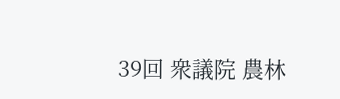39回 衆議院 農林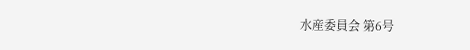水産委員会 第6号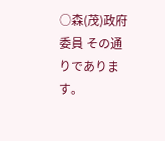○森(茂)政府委員 その通りであります。